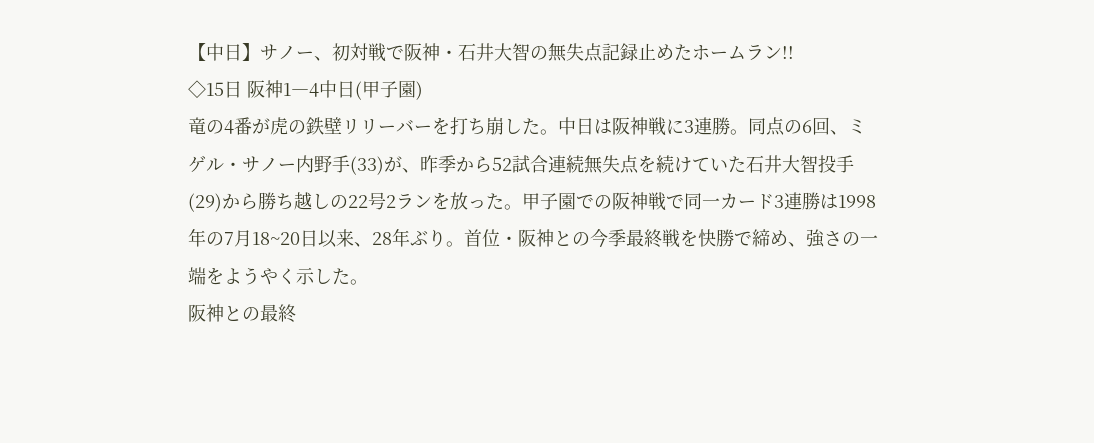【中日】サノー、初対戦で阪神・石井大智の無失点記録止めたホームラン!!
◇15日 阪神1―4中日(甲子園)
竜の4番が虎の鉄壁リリーバーを打ち崩した。中日は阪神戦に3連勝。同点の6回、ミゲル・サノー内野手(33)が、昨季から52試合連続無失点を続けていた石井大智投手(29)から勝ち越しの22号2ランを放った。甲子園での阪神戦で同一カード3連勝は1998年の7月18~20日以来、28年ぶり。首位・阪神との今季最終戦を快勝で締め、強さの一端をようやく示した。
阪神との最終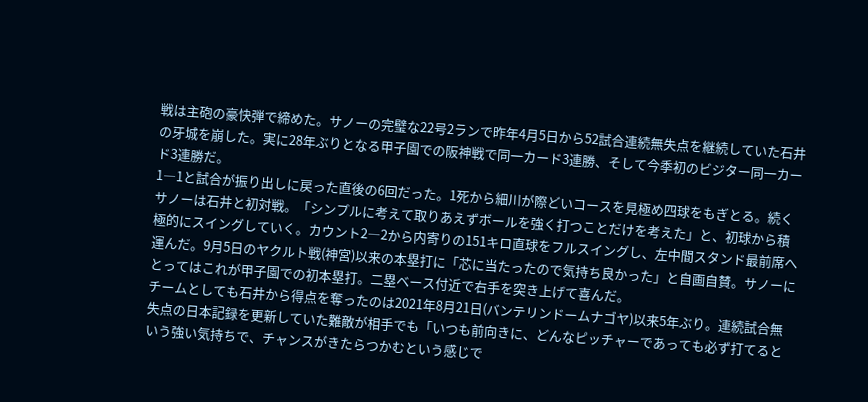戦は主砲の豪快弾で締めた。サノーの完璧な22号2ランで昨年4月5日から52試合連続無失点を継続していた石井の牙城を崩した。実に28年ぶりとなる甲子園での阪神戦で同一カード3連勝、そして今季初のビジター同一カード3連勝だ。
1―1と試合が振り出しに戻った直後の6回だった。1死から細川が際どいコースを見極め四球をもぎとる。続くサノーは石井と初対戦。「シンプルに考えて取りあえずボールを強く打つことだけを考えた」と、初球から積極的にスイングしていく。カウント2―2から内寄りの151キロ直球をフルスイングし、左中間スタンド最前席へ運んだ。9月5日のヤクルト戦(神宮)以来の本塁打に「芯に当たったので気持ち良かった」と自画自賛。サノーにとってはこれが甲子園での初本塁打。二塁ベース付近で右手を突き上げて喜んだ。
チームとしても石井から得点を奪ったのは2021年8月21日(バンテリンドームナゴヤ)以来5年ぶり。連続試合無失点の日本記録を更新していた難敵が相手でも「いつも前向きに、どんなピッチャーであっても必ず打てるという強い気持ちで、チャンスがきたらつかむという感じで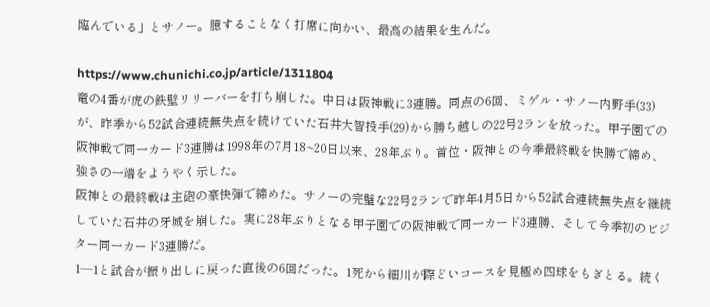臨んでいる」とサノー。臆することなく打席に向かい、最高の結果を生んだ。

https://www.chunichi.co.jp/article/1311804
竜の4番が虎の鉄壁リリーバーを打ち崩した。中日は阪神戦に3連勝。同点の6回、ミゲル・サノー内野手(33)が、昨季から52試合連続無失点を続けていた石井大智投手(29)から勝ち越しの22号2ランを放った。甲子園での阪神戦で同一カード3連勝は1998年の7月18~20日以来、28年ぶり。首位・阪神との今季最終戦を快勝で締め、強さの一端をようやく示した。
阪神との最終戦は主砲の豪快弾で締めた。サノーの完璧な22号2ランで昨年4月5日から52試合連続無失点を継続していた石井の牙城を崩した。実に28年ぶりとなる甲子園での阪神戦で同一カード3連勝、そして今季初のビジター同一カード3連勝だ。
1―1と試合が振り出しに戻った直後の6回だった。1死から細川が際どいコースを見極め四球をもぎとる。続く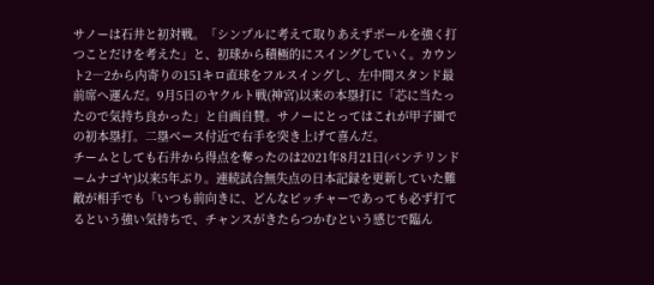サノーは石井と初対戦。「シンプルに考えて取りあえずボールを強く打つことだけを考えた」と、初球から積極的にスイングしていく。カウント2―2から内寄りの151キロ直球をフルスイングし、左中間スタンド最前席へ運んだ。9月5日のヤクルト戦(神宮)以来の本塁打に「芯に当たったので気持ち良かった」と自画自賛。サノーにとってはこれが甲子園での初本塁打。二塁ベース付近で右手を突き上げて喜んだ。
チームとしても石井から得点を奪ったのは2021年8月21日(バンテリンドームナゴヤ)以来5年ぶり。連続試合無失点の日本記録を更新していた難敵が相手でも「いつも前向きに、どんなピッチャーであっても必ず打てるという強い気持ちで、チャンスがきたらつかむという感じで臨ん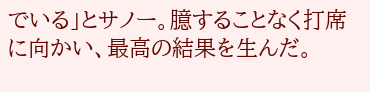でいる」とサノー。臆することなく打席に向かい、最高の結果を生んだ。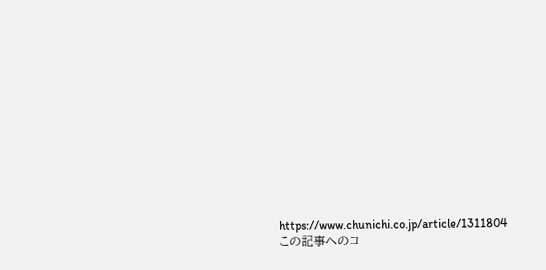https://www.chunichi.co.jp/article/1311804
この記事へのコ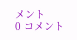メント
0 コメント